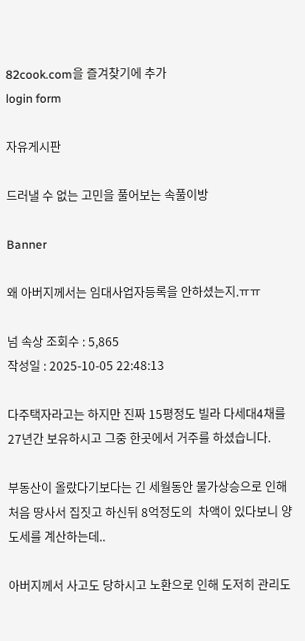82cook.com을 즐겨찾기에 추가
login form

자유게시판

드러낼 수 없는 고민을 풀어보는 속풀이방

Banner

왜 아버지께서는 임대사업자등록을 안하셨는지.ㅠㅠ

넘 속상 조회수 : 5,865
작성일 : 2025-10-05 22:48:13

다주택자라고는 하지만 진짜 15평정도 빌라 다세대4채를 27년간 보유하시고 그중 한곳에서 거주를 하셨습니다.

부동산이 올랐다기보다는 긴 세월동안 물가상승으로 인해 처음 땅사서 집짓고 하신뒤 8억정도의  차액이 있다보니 양도세를 계산하는데..

아버지께서 사고도 당하시고 노환으로 인해 도저히 관리도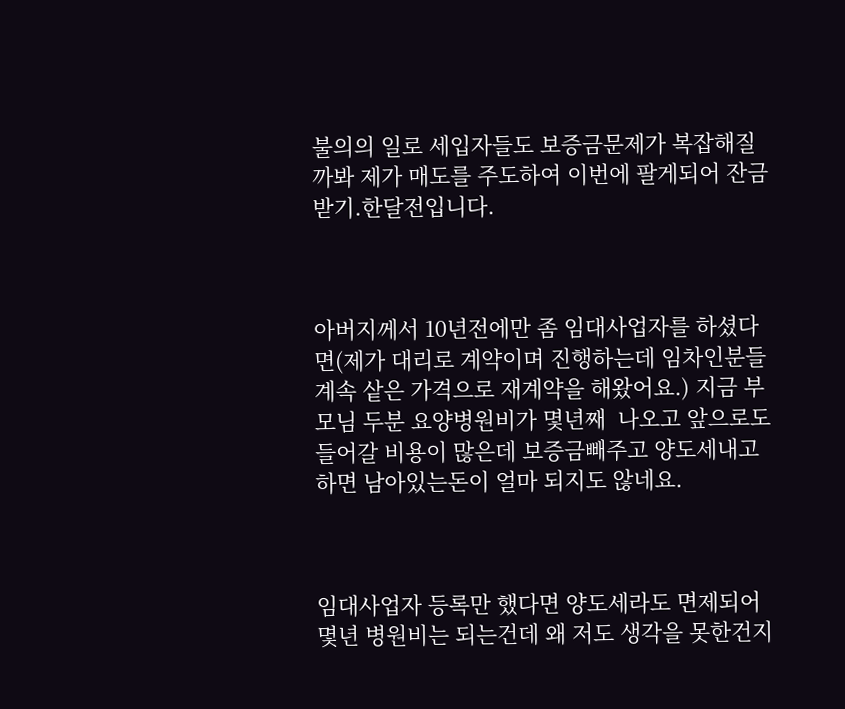불의의 일로 세입자들도 보증금문제가 복잡해질까봐 제가 매도를 주도하여 이번에 팔게되어 잔금받기.한달전입니다.



아버지께서 10년전에만 좀 임대사업자를 하셨다면(제가 대리로 계약이며 진행하는데 임차인분들 계속 샅은 가격으로 재계약을 해왔어요.) 지금 부모님 두분 요양병원비가 몇년째  나오고 앞으로도 들어갈 비용이 많은데 보증금빼주고 양도세내고 하면 남아있는돈이 얼마 되지도 않네요.



임대사업자 등록만 했다면 양도세라도 면제되어 몇년 병원비는 되는건데 왜 저도 생각을 못한건지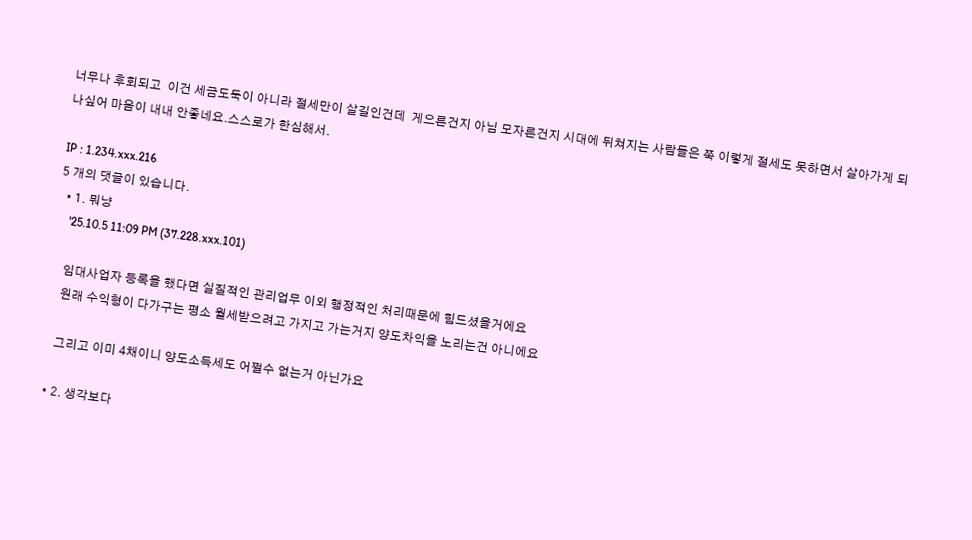너무나 후회되고  이건 세금도둑이 아니라 절세만이 살길인건데  게으른건지 아님 모자른건지 시대에 뒤쳐지는 사람들은 쭉 이렇게 절세도 못하면서 살아가게 되나싶어 마음이 내내 안좋네요.스스로가 한심해서.

IP : 1.234.xxx.216
5 개의 댓글이 있습니다.
  • 1. 뭐냥
    '25.10.5 11:09 PM (37.228.xxx.101)

    임대사업자 등록을 했다면 실질적인 관리업무 이외 행정적인 처리때문에 힘드셨을거에요
    원래 수익형이 다가구는 평소 월세받으려고 가지고 가는거지 양도차익을 노리는건 아니에요

    그리고 이미 4채이니 양도소득세도 어쩔수 없는거 아닌가요

  • 2. 생각보다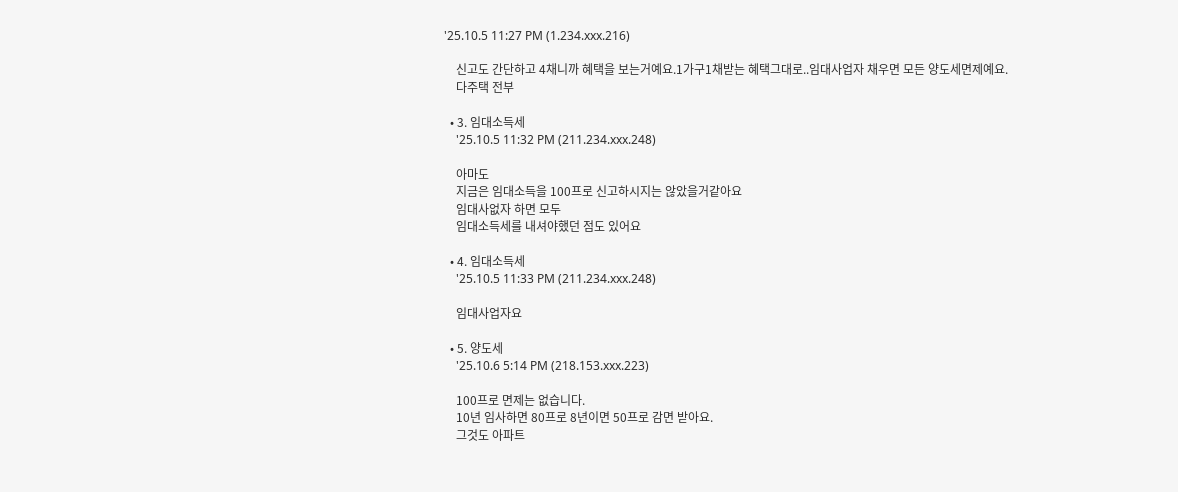'25.10.5 11:27 PM (1.234.xxx.216)

    신고도 간단하고 4채니까 혜택을 보는거예요.1가구1채받는 혜택그대로..임대사업자 채우면 모든 양도세면제예요.
    다주택 전부

  • 3. 임대소득세
    '25.10.5 11:32 PM (211.234.xxx.248)

    아마도
    지금은 임대소득을 100프로 신고하시지는 않았을거같아요
    임대사없자 하면 모두
    임대소득세를 내셔야했던 점도 있어요

  • 4. 임대소득세
    '25.10.5 11:33 PM (211.234.xxx.248)

    임대사업자요

  • 5. 양도세
    '25.10.6 5:14 PM (218.153.xxx.223)

    100프로 면제는 없습니다.
    10년 임사하면 80프로 8년이면 50프로 감면 받아요.
    그것도 아파트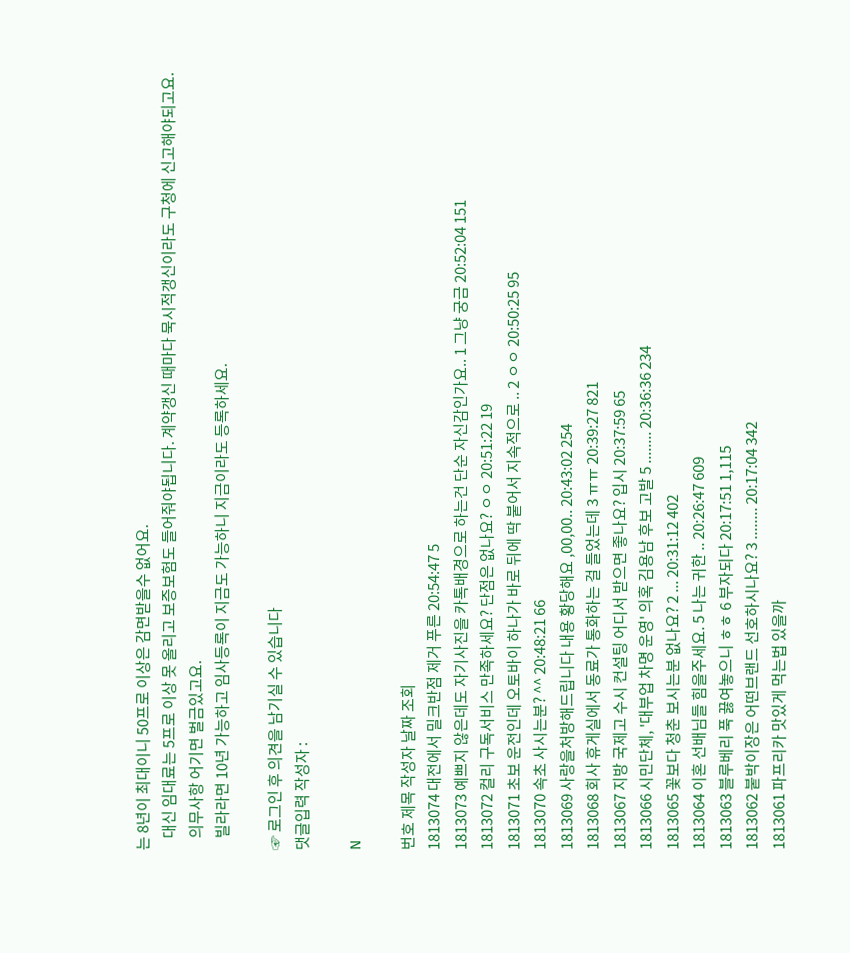는 8년이 최대이니 50프로 이상은 감면받을수 없어요.
    대신 임대료는 5프로 이상 못 올리고 보증보험도 들어줘야됩니다. 계약갱신 때마다 묵시적갱신이라도 구청에 신고해야되고요.
    의무사항 어기면 벌금있고요.
    빌라라면 10년 가능하고 임사등록이 지금도 가능하니 지금이라도 등록하세요.

☞ 로그인 후 의견을 남기실 수 있습니다
댓글입력 작성자 :

N

번호 제목 작성자 날짜 조회
1813074 대전에서 밀크반점 제거 푸른 20:54:47 5
1813073 예쁘지 않은데도 자기사진을 카톡배경으로 하는건 단순 자신감인가요.. 1 그냥 궁금 20:52:04 151
1813072 컬리 구독서비스 만족하세요? 단점은 없나요? ㅇㅇ 20:51:22 19
1813071 초보 운전인데 오토바이 하나가 바로 뒤에 딱 붙어서 지속적으로 .. 2 ㅇㅇ 20:50:25 95
1813070 속초 사시는분? ^^ 20:48:21 66
1813069 사랑을처방해드립니다 내용 황당해요 ,00,00.. 20:43:02 254
1813068 회사 휴게실에서 동료가 통화하는 걸 들었는데 3 ㅠㅠ 20:39:27 821
1813067 지방 국제고 수시 컨설팅 어디서 받으면 좋나요? 입시 20:37:59 65
1813066 시민단체, '대부업 차명 운영' 의혹 김용남 후보 고발 5 ........ 20:36:36 234
1813065 꽃보다 청춘 보시는분 없나요? 2 ... 20:31:12 402
1813064 이혼 선배님들 힘을주세요. 5 나는 귀한 .. 20:26:47 609
1813063 블루베리 푹 끓여놓으니 ㅎㅎ 6 부자되다 20:17:51 1,115
1813062 붙박이장은 어떤브랜드 선호하시나요? 3 ........ 20:17:04 342
1813061 파프리카 맛있게 먹는법 있을까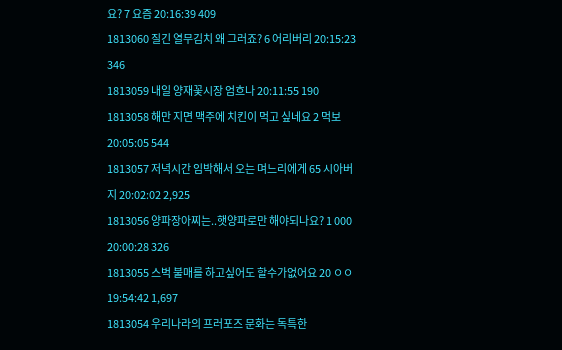요? 7 요즘 20:16:39 409
1813060 질긴 열무김치 왜 그러죠? 6 어리버리 20:15:23 346
1813059 내일 양재꽃시장 엄흐나 20:11:55 190
1813058 해만 지면 맥주에 치킨이 먹고 싶네요 2 먹보 20:05:05 544
1813057 저녁시간 임박해서 오는 며느리에게 65 시아버지 20:02:02 2,925
1813056 양파장아찌는..햇양파로만 해야되나요? 1 000 20:00:28 326
1813055 스벅 불매를 하고싶어도 할수가없어요 20 ㅇㅇ 19:54:42 1,697
1813054 우리나라의 프러포즈 문화는 독특한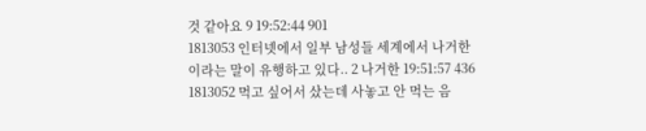것 같아요 9 19:52:44 901
1813053 인터넷에서 일부 남성들 세계에서 나거한이라는 말이 유행하고 있다.. 2 나거한 19:51:57 436
1813052 먹고 싶어서 샀는데 사놓고 안 먹는 음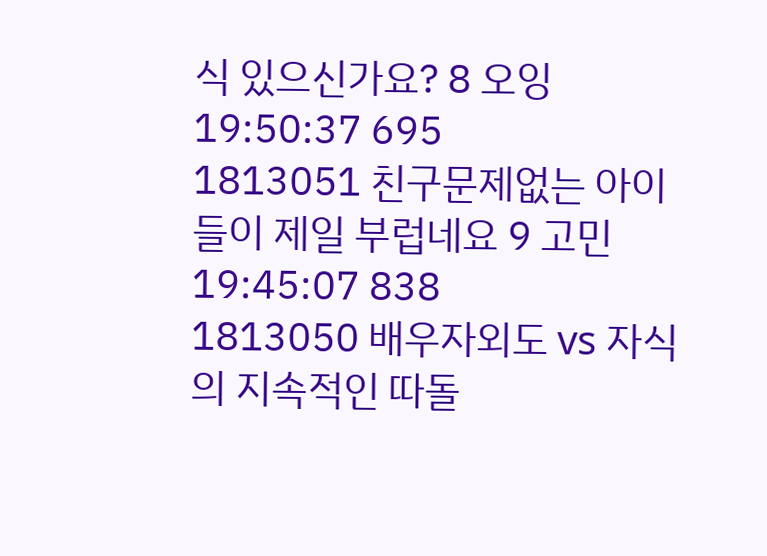식 있으신가요? 8 오잉 19:50:37 695
1813051 친구문제없는 아이들이 제일 부럽네요 9 고민 19:45:07 838
1813050 배우자외도 vs 자식의 지속적인 따돌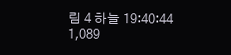림 4 하늘 19:40:44 1,089